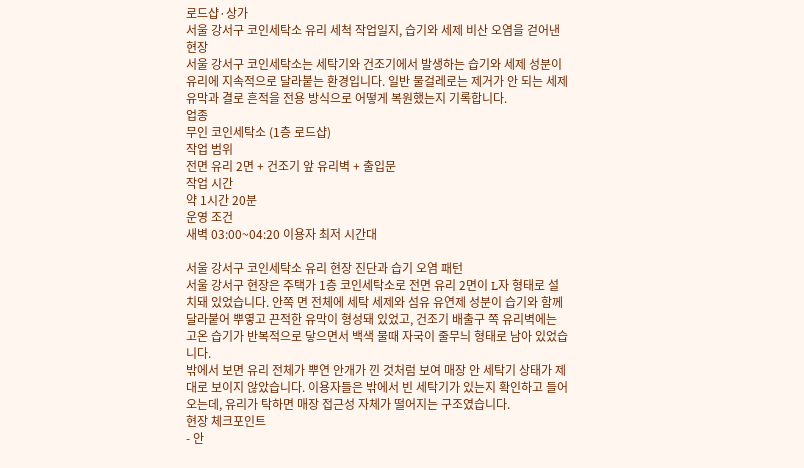로드샵·상가
서울 강서구 코인세탁소 유리 세척 작업일지, 습기와 세제 비산 오염을 걷어낸 현장
서울 강서구 코인세탁소는 세탁기와 건조기에서 발생하는 습기와 세제 성분이 유리에 지속적으로 달라붙는 환경입니다. 일반 물걸레로는 제거가 안 되는 세제 유막과 결로 흔적을 전용 방식으로 어떻게 복원했는지 기록합니다.
업종
무인 코인세탁소 (1층 로드샵)
작업 범위
전면 유리 2면 + 건조기 앞 유리벽 + 출입문
작업 시간
약 1시간 20분
운영 조건
새벽 03:00~04:20 이용자 최저 시간대

서울 강서구 코인세탁소 유리 현장 진단과 습기 오염 패턴
서울 강서구 현장은 주택가 1층 코인세탁소로 전면 유리 2면이 L자 형태로 설치돼 있었습니다. 안쪽 면 전체에 세탁 세제와 섬유 유연제 성분이 습기와 함께 달라붙어 뿌옇고 끈적한 유막이 형성돼 있었고, 건조기 배출구 쪽 유리벽에는 고온 습기가 반복적으로 닿으면서 백색 물때 자국이 줄무늬 형태로 남아 있었습니다.
밖에서 보면 유리 전체가 뿌연 안개가 낀 것처럼 보여 매장 안 세탁기 상태가 제대로 보이지 않았습니다. 이용자들은 밖에서 빈 세탁기가 있는지 확인하고 들어오는데, 유리가 탁하면 매장 접근성 자체가 떨어지는 구조였습니다.
현장 체크포인트
- 안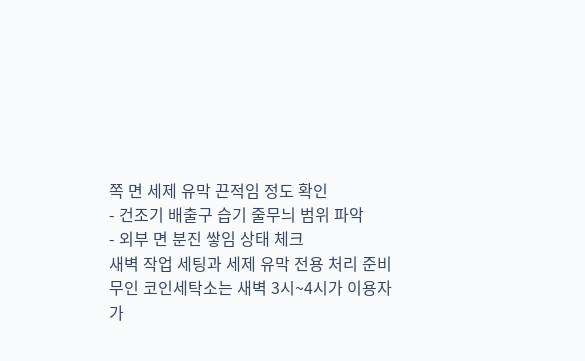쪽 면 세제 유막 끈적임 정도 확인
- 건조기 배출구 습기 줄무늬 범위 파악
- 외부 면 분진 쌓임 상태 체크
새벽 작업 세팅과 세제 유막 전용 처리 준비
무인 코인세탁소는 새벽 3시~4시가 이용자가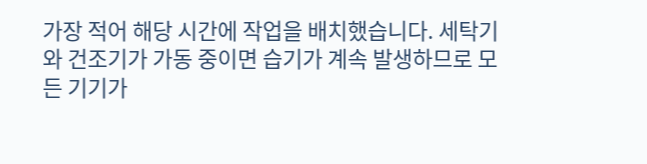가장 적어 해당 시간에 작업을 배치했습니다. 세탁기와 건조기가 가동 중이면 습기가 계속 발생하므로 모든 기기가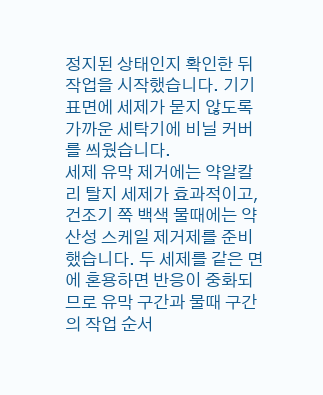정지된 상태인지 확인한 뒤 작업을 시작했습니다. 기기 표면에 세제가 묻지 않도록 가까운 세탁기에 비닐 커버를 씌웠습니다.
세제 유막 제거에는 약알칼리 탈지 세제가 효과적이고, 건조기 쪽 백색 물때에는 약산성 스케일 제거제를 준비했습니다. 두 세제를 같은 면에 혼용하면 반응이 중화되므로 유막 구간과 물때 구간의 작업 순서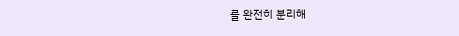를 완전히 분리해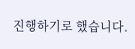진행하기로 했습니다.